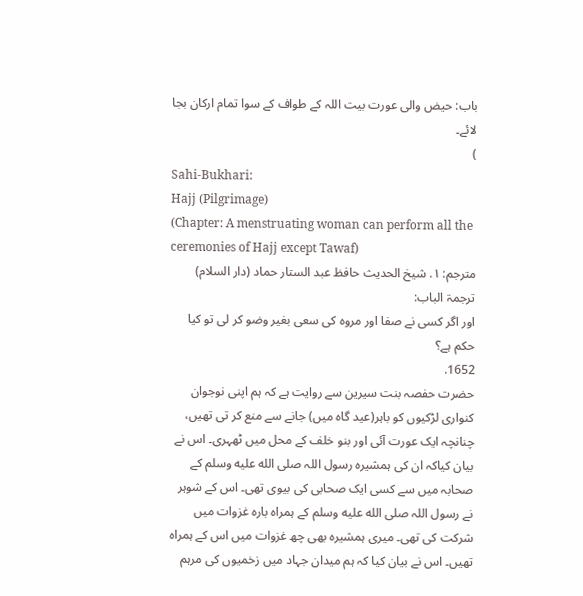باب: حیض والی عورت بیت اللہ کے طواف کے سوا تمام ارکان بجا لائے۔
)
Sahi-Bukhari:
Hajj (Pilgrimage)
(Chapter: A menstruating woman can perform all the ceremonies of Hajj except Tawaf)
مترجم: ١. شیخ الحدیث حافظ عبد الستار حماد (دار السلام)
ترجمۃ الباب:
اور اگر کسی نے صفا اور مروہ کی سعی بغیر وضو کر لی تو کیا حکم ہے؟
1652.
حضرت حفصہ بنت سیرین سے روایت ہے کہ ہم اپنی نوجوان کنواری لڑکیوں کو باہر(عید گاہ میں) جانے سے منع کر تی تھیں، چنانچہ ایک عورت آئی اور بنو خلف کے محل میں ٹھہری۔ اس نے بیان کیاکہ ان کى ہمشیرہ رسول اللہ صلى الله عليه وسلم کے صحابہ میں سے کسی ایک صحابی کی بیوی تھی۔ اس کے شوہر نے رسول اللہ صلى الله عليه وسلم کے ہمراہ بارہ غزوات میں شرکت کی تھی۔ میری ہمشیرہ بھی چھ غزوات میں اس کے ہمراہ تھیں۔ اس نے بیان کیا کہ ہم میدان جہاد میں زخمیوں کی مرہم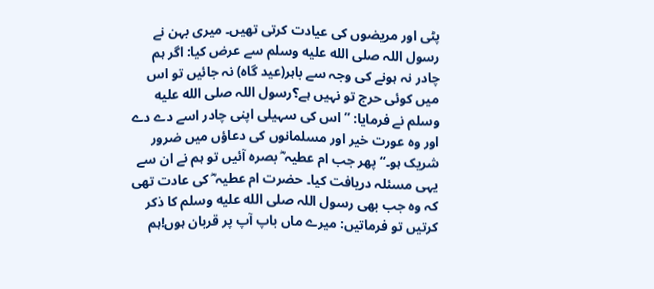پٹی اور مریضوں کی عیادت کرتی تھیں۔ میری بہن نے رسول اللہ صلى الله عليه وسلم سے عرض کیا: اگر ہم چادر نہ ہونے کی وجہ سے باہر(عید گاہ) نہ جائیں تو اس میں کوئی حرج تو نہیں ہے؟رسول اللہ صلى الله عليه وسلم نے فرمایا: ’’اس کی سہیلی اپنی چادر اسے دے دے اور وہ عورت خیر اور مسلمانوں کی دعاؤں میں ضرور شریک ہو۔‘‘ پھر جب ام عطیہ ؓ بصرہ آئیں تو ہم نے ان سے یہی مسئلہ دریافت کیا۔ حضرت ام عطیہ ؓ کی عادت تھی کہ وہ جب بھی رسول اللہ صلى الله عليه وسلم کا ذکر کرتیں تو فرماتیں: میرے ماں باپ آپ پر قربان ہوں!ہم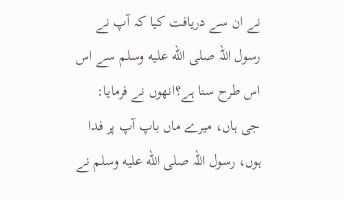نے ان سے دریافت کیا کہ آپ نے رسول اللہ صلى الله عليه وسلم سے اس اس طرح سنا ہے؟انھوں نے فرمایا: جی ہاں، میرے ماں باپ آپ پر فدا ہوں، رسول اللہ صلى الله عليه وسلم نے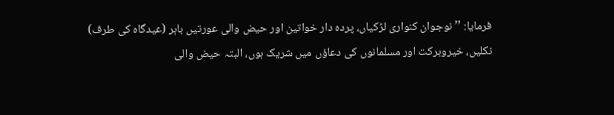فرمایا: ’’نوجوان کنواری لڑکیاں، پردہ دار خواتین اور حیض والی عورتیں باہر (عیدگاہ کی طرف) نکلیں، خیروبرکت اور مسلمانوں کی دعاؤں میں شریک ہوں، البتہ حیض والی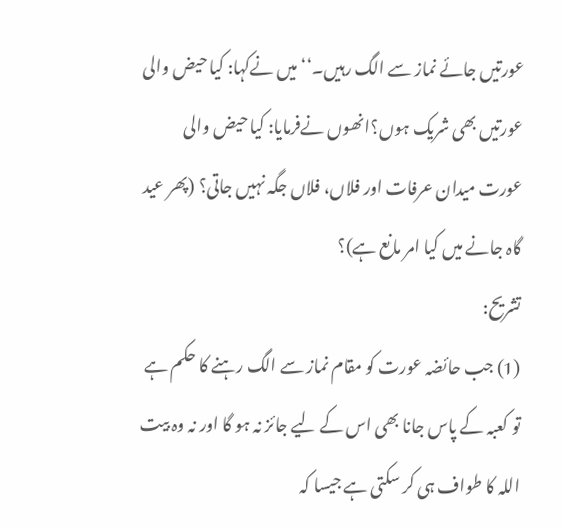عورتیں جائے نماز سے الگ رہیں۔‘‘ میں نےکہا: کیا حیض والی عورتیں بھی شریک ہوں؟انھوں نےفرمایا: کیا حیض والی عورت میدان عرفات اور فلاں، فلاں جگہ نہیں جاتی؟ (پھر عید گاہ جانے میں کیا امر مانع ہے)؟
تشریح:
(1) جب حائضہ عورت کو مقام نماز سے الگ رہنے کا حکم ہے تو کعبہ کے پاس جانا بھی اس کے لیے جائز نہ ہو گا اور نہ وہ بیت اللہ کا طواف ہی کر سکتی ہے جیسا کہ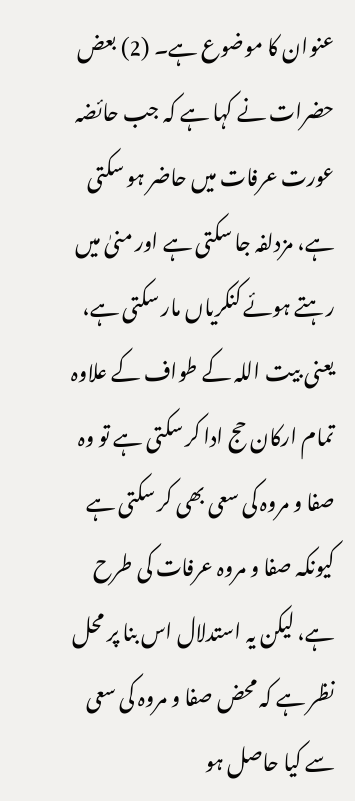عنوان کا موضوع ہے۔ (2) بعض حضرات نے کہا ہے کہ جب حائضہ عورت عرفات میں حاضر ہو سکتی ہے، مزدلفہ جا سکتی ہے اور منیٰ میں رہتے ہوئے کنکریاں مار سکتی ہے، یعنی بیت اللہ کے طواف کے علاوہ تمام ارکان حج ادا کر سکتی ہے تو وہ صفا و مروہ کی سعی بھی کر سکتی ہے کیونکہ صفا و مروہ عرفات کی طرح ہے، لیکن یہ استدلال اس بنا پر محل نظر ہے کہ محض صفا و مروہ کی سعی سے کیا حاصل ہو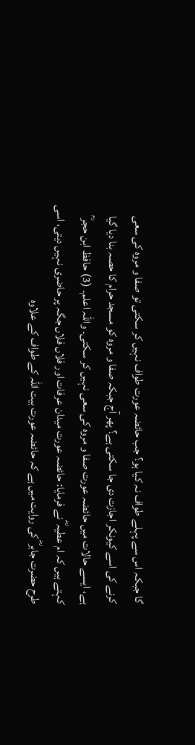گا جبکہ اس سے پہلے طواف نہ کیا ہو؟ جب حائضہ عورت طواف نہیں کر سکتی تو صفا و مروہ کی سعی کرنے کی اسے کیونکر اجازت دی جا سکتی ہے؟ پھر آج جبکہ صفا و مروہ کو مسجد حرام کا حصہ بنا دیا گیا ہے، ایسے حالات میں حائضہ عورت صفا و مروہ کی سعی نہیں کر سکتی۔ واللہ اعلم۔ (3) حافظ ابن حجر ؒ کہتے ہیں کہ ام عطیہ ؓ نے فرمایا: حائضہ عورت میدان عرفات اور فلاں فلاں جگہ پر حاضری نہیں دیتی، اسی طرح حضرت جابر ؓ کی روایت میں ہے کہ حائضہ عورت بیت اللہ کے طواف کے علاوہ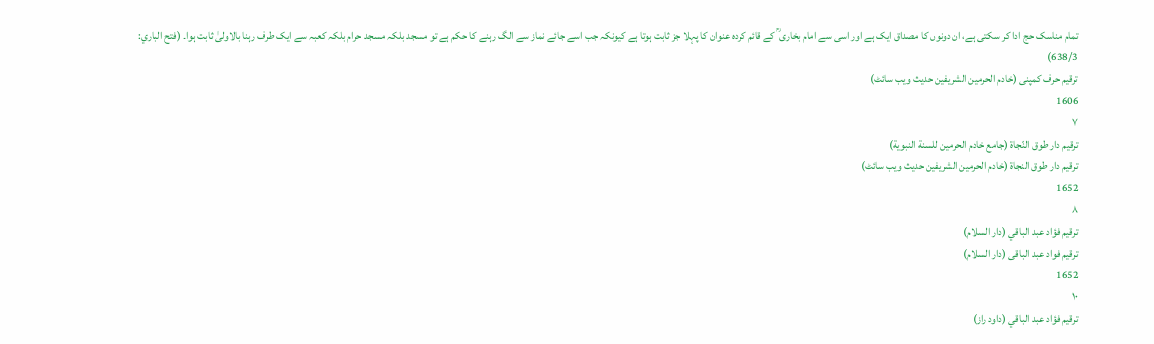تمام مناسک حج ادا کر سکتی ہے، ان دونوں کا مصداق ایک ہے اور اسی سے امام بخاری ؒ کے قائم کردہ عنوان کا پہلا جز ثابت ہوتا ہے کیونکہ جب اسے جائے نماز سے الگ رہنے کا حکم ہے تو مسجد بلکہ مسجد حرام بلکہ کعبہ سے ایک طرف رہنا بالاولیٰ ثابت ہوا۔ (فتح الباري: 638/3)
ترقیم حرف کمپنی (خادم الحرمین الشریفین حدیث ویب سائٹ)
1606
٧
ترقيم دار طوق النّجاة (جامع خادم الحرمين للسنة النبوية)
ترقیم دار طوق النجاۃ (خادم الحرمین الشریفین حدیث ویب سائٹ)
1652
٨
ترقيم فؤاد عبد الباقي (دار السلام)
ترقیم فواد عبد الباقی (دار السلام)
1652
١٠
ترقيم فؤاد عبد الباقي (داود راز)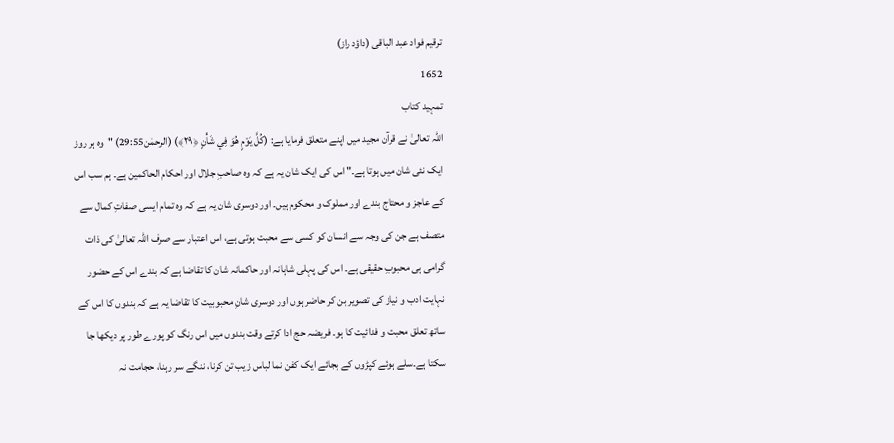ترقیم فواد عبد الباقی (داؤد راز)
1652
تمہید کتاب
اللہ تعالیٰ نے قرآن مجید میں اپنے متعلق فرمایا ہے: (كُلَّ يَوْمٍ هُوَ فِي شَأْنٍ ﴿٢٩﴾) (الرحمٰن29:55) "وہ ہر روز ایک نئی شان میں ہوتا ہے۔" اس کی ایک شان یہ ہے کہ وہ صاحبِ جلال اور احکام الحاکمین ہے۔ ہم سب اس کے عاجز و محتاج بندے اور مملوک و محکوم ہیں۔ اور دوسری شان یہ ہے کہ وہ تمام ایسی صفاتِ کمال سے متصف ہے جن کی وجہ سے انسان کو کسی سے محبت ہوتی ہے، اس اعتبار سے صرف اللہ تعالیٰ کی ذات گرامی ہی محبوبِ حقیقی ہے۔ اس کی پہلی شاہانہ اور حاکمانہ شان کا تقاضا ہے کہ بندے اس کے حضور نہایت ادب و نیاز کی تصویر بن کر حاضر ہوں اور دوسری شانِ محبوبیت کا تقاضا یہ ہے کہ بندوں کا اس کے ساتھ تعلق محبت و فدائیت کا ہو۔ فریضہ حج ادا کرتے وقت بندوں میں اس رنگ کو پورے طور پر دیکھا جا سکتا ہے۔سلے ہوئے کپڑوں کے بجائے ایک کفن نما لباس زیب تن کرنا، ننگے سر رہنا، حجامت نہ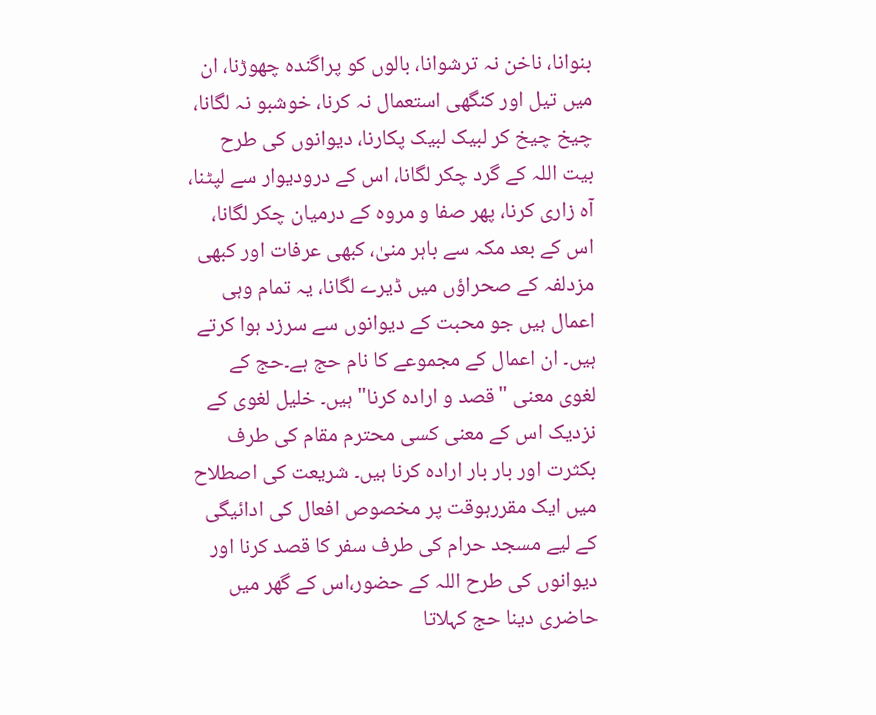بنوانا، ناخن نہ ترشوانا، بالوں کو پراگندہ چھوڑنا، ان میں تیل اور کنگھی استعمال نہ کرنا، خوشبو نہ لگانا، چیخ چیخ کر لبیک لبیک پکارنا، دیوانوں کی طرح بیت اللہ کے گرد چکر لگانا، اس کے درودیوار سے لپٹنا، آہ زاری کرنا، پھر صفا و مروہ کے درمیان چکر لگانا، اس کے بعد مکہ سے باہر منیٰ، کبھی عرفات اور کبھی مزدلفہ کے صحراؤں میں ڈیرے لگانا، یہ تمام وہی اعمال ہیں جو محبت کے دیوانوں سے سرزد ہوا کرتے ہیں۔ ان اعمال کے مجموعے کا نام حج ہے۔حج کے لغوی معنی "قصد و ارادہ کرنا" ہیں۔ خلیل لغوی کے نزدیک اس کے معنی کسی محترم مقام کی طرف بکثرت اور بار بار ارادہ کرنا ہیں۔ شریعت کی اصطلاح میں ایک مقررہوقت پر مخصوص افعال کی ادائیگی کے لیے مسجد حرام کی طرف سفر کا قصد کرنا اور دیوانوں کی طرح اللہ کے حضور،اس کے گھر میں حاضری دینا حج کہلاتا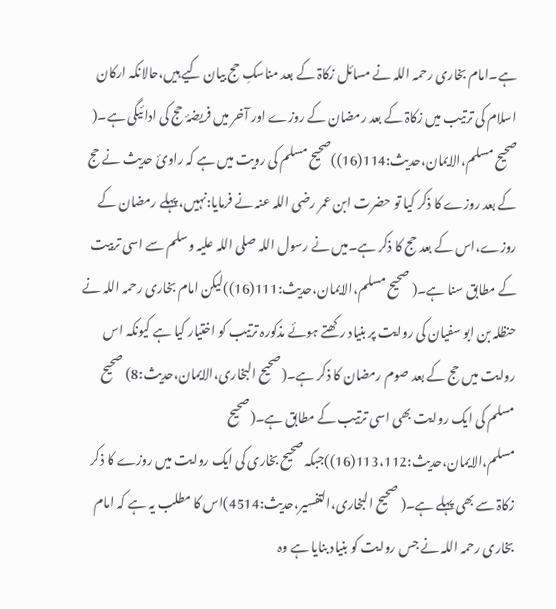ہے۔امام بخاری رحمہ اللہ نے مسائل زکاۃ کے بعد مناسکِ حج بیان کیے ہیں،حالانکہ ارکان اسلام کی ترتیب میں زکاۃ کے بعد رمضان کے روزے اور آخر میں فریضۂ حج کی ادائیگی ہے۔( صحیح مسلم،الایمان،حدیث:114(16))صحیح مسلم کی رویت میں ہے کہ راوئ حدیث نے حج کے بعد روزے کا ذکر کیا تو حضرت ابن عمر رضی اللہ عنہ نے فرمایا:نہیں، پہلے رمضان کے روزے،اس کے بعد حج کا ذکر ہے۔میں نے رسول اللہ صلی اللہ علیہ وسلم سے اسی تربیت کے مطابق سنا ہے۔( صحیح مسلم،الایمان،حدیث:111(16))لیکن امام بخاری رحمہ اللہ نے حنظلہ بن ابو سفیان کی روایت پر بنیاد رکھتے ہوئے مذکورہ ترتیب کو اختیار کیا ہے کیونکہ اس روایت میں حج کے بعد صوم رمضان کا ذکر ہے۔(صحیح البخاری،الایمان،حدیث:8) صحیح مسلم کی ایک روایت بھی اسی ترتیب کے مطابق ہے۔(صحیح مسلم،الایمان،حدیث:113،112(16))جبکہ صحیح بخاری کی ایک روایت میں روزے کا ذکر زکاۃ سے بھی پہلے ہے۔( صحیح البخاری،التفسیر،حدیث:4514)اس کا مطلب یہ ہے کہ امام بخاری رحمہ اللہ نے جس روایت کو بنیاد بنایا ہے وہ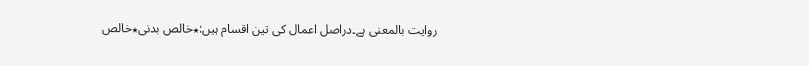روایت بالمعنی ہے۔دراصل اعمال کی تین اقسام ہیں:٭خالص بدنی٭خالص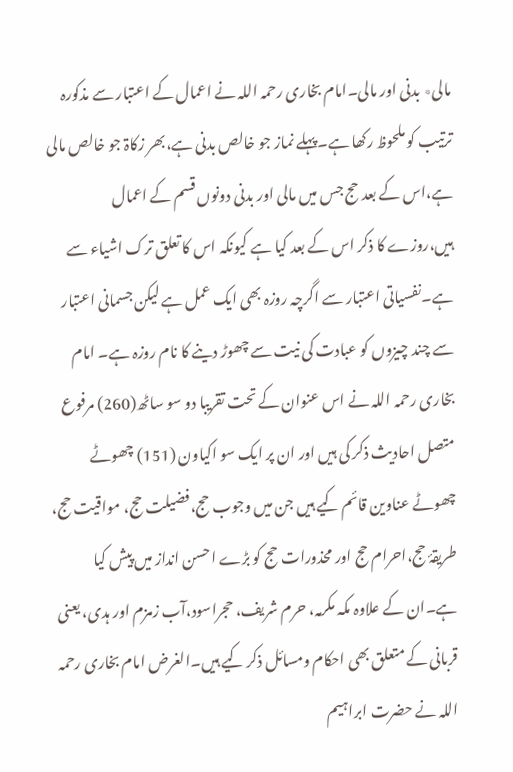مالی٭ بدنی اور مالی۔امام بخاری رحمہ اللہ نے اعمال کے اعتبار سے مذکورہ ترتیب کو ملحوظ رکھا ہے۔پہلے نماز جو خالص بدنی ہے،بھر زکاۃ جو خالص مالی ہے،اس کے بعد حج جس میں مالی اور بدنی دونوں قسم کے اعمال ہیں،روزے کا ذکر اس کے بعد کیا ہے کیونکہ اس کا تعلق ترک اشیاء سے ہے۔نفسیاتی اعتبار سے اگرچہ روزہ بھی ایک عمل ہے لیکن جسمانی اعتبار سے چند چیزوں کو عبادت کی نیت سے چھوڑ دینے کا نام روزہ ہے۔ امام بخاری رحمہ اللہ نے اس عنوان کے تحت تقریبا دو سو ساٹھ(260) مرفوع متصل احادیث ذکر کی ہیں اور ان پر ایک سو اکیاون (151) چھوٹے چھوٹے عناوین قائم کیے ہیں جن میں وجوب حج،فضیلت حج، مواقیت حج، طریقۂ حج،احرام حج اور محذورات حج کو بڑے احسن انداز میں پیش کیا ہے۔ان کے علاوہ مکہ مکرمہ، حرم شریف، حجراسود،آب زمزم اور ہدی، یعنی قربانی کے متعلق بھی احکام ومسائل ذکر کیے ہیں۔الغرض امام بخاری رحمہ اللہ نے حضرت ابراہیم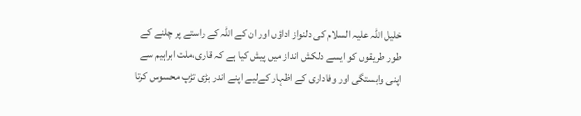خلیل اللہ علیہ السلام کی دلنواز اداؤں اور ان کے اللہ کے راستے پر چلنے کے طور طریقوں کو ایسے دلکش انداز میں پیش کیا ہے کہ قاری،ملت ابراہیم سے اپنی وابستگی اور وفاداری کے اظہار کےلیے اپنے اندر بڑی تڑپ محسوس کرتا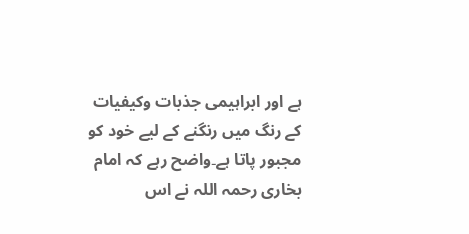ہے اور ابراہیمی جذبات وکیفیات کے رنگ میں رنگنے کے لیے خود کو مجبور پاتا ہے۔واضح رہے کہ امام بخاری رحمہ اللہ نے اس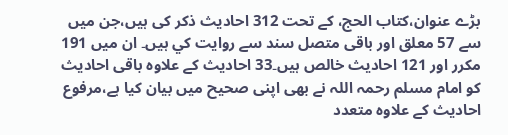بڑے عنوان،کتاب الحج، کے تحت 312 احادیث ذکر کی ہیں،جن میں سے 57 معلق اور باقی متصل سند سے روايت كي ہيں۔ ان میں 191 مکرر اور 121 احادیث خالص ہیں۔33 احادیث کے علاوہ باقی احادیث کو امام مسلم رحمہ اللہ نے بھی اپنی صحیح میں بیان کیا ہے،مرفوع احادیث کے علاوہ متعدد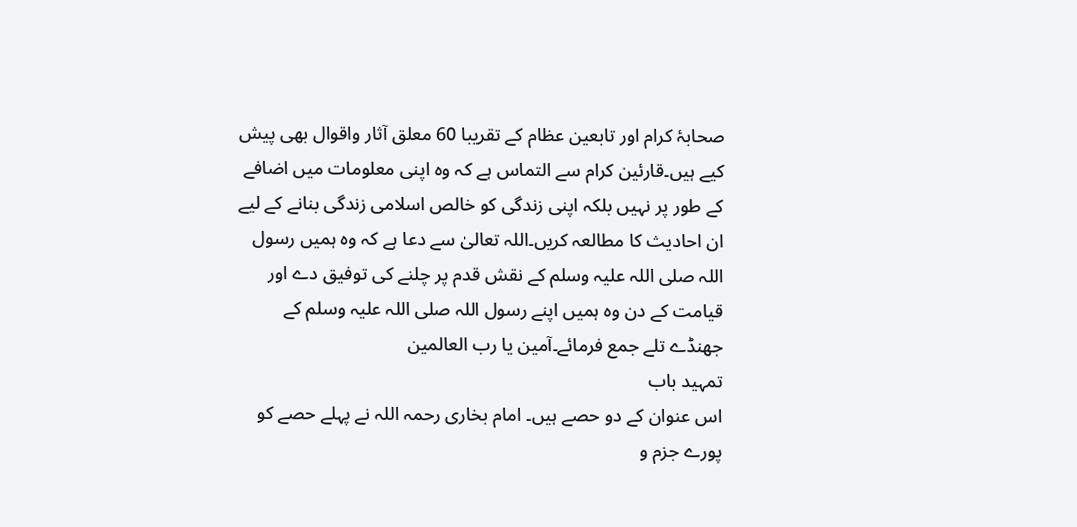صحابۂ کرام اور تابعین عظام کے تقریبا 60 معلق آثار واقوال بھی پیش کیے ہیں۔قارئین کرام سے التماس ہے کہ وہ اپنی معلومات میں اضافے کے طور پر نہیں بلکہ اپنی زندگی کو خالص اسلامی زندگی بنانے کے لیے ان احادیث کا مطالعہ کریں۔اللہ تعالیٰ سے دعا ہے کہ وہ ہمیں رسول اللہ صلی اللہ علیہ وسلم کے نقش قدم پر چلنے کی توفیق دے اور قیامت کے دن وہ ہمیں اپنے رسول اللہ صلی اللہ علیہ وسلم کے جھنڈے تلے جمع فرمائے۔آمین یا رب العالمین
تمہید باب
اس عنوان کے دو حصے ہیں۔ امام بخاری رحمہ اللہ نے پہلے حصے کو پورے جزم و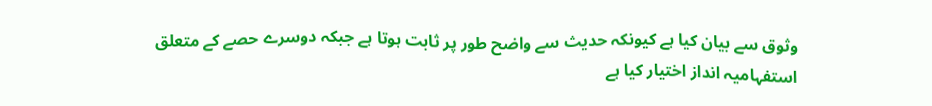وثوق سے بیان کیا ہے کیونکہ حدیث سے واضح طور پر ثابت ہوتا ہے جبکہ دوسرے حصے کے متعلق استفہامیہ انداز اختیار کیا ہے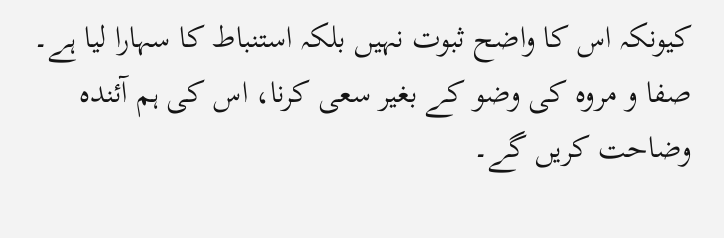کیونکہ اس کا واضح ثبوت نہیں بلکہ استنباط کا سہارا لیا ہے۔ صفا و مروہ کی وضو کے بغیر سعی کرنا، اس کی ہم آئندہ وضاحت کریں گے۔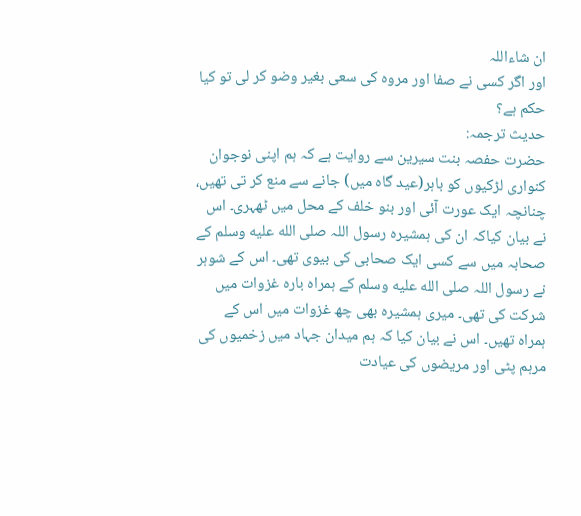ان شاءاللہ
اور اگر کسی نے صفا اور مروہ کی سعی بغیر وضو کر لی تو کیا حکم ہے؟
حدیث ترجمہ:
حضرت حفصہ بنت سیرین سے روایت ہے کہ ہم اپنی نوجوان کنواری لڑکیوں کو باہر(عید گاہ میں) جانے سے منع کر تی تھیں، چنانچہ ایک عورت آئی اور بنو خلف کے محل میں ٹھہری۔ اس نے بیان کیاکہ ان کى ہمشیرہ رسول اللہ صلى الله عليه وسلم کے صحابہ میں سے کسی ایک صحابی کی بیوی تھی۔ اس کے شوہر نے رسول اللہ صلى الله عليه وسلم کے ہمراہ بارہ غزوات میں شرکت کی تھی۔ میری ہمشیرہ بھی چھ غزوات میں اس کے ہمراہ تھیں۔ اس نے بیان کیا کہ ہم میدان جہاد میں زخمیوں کی مرہم پٹی اور مریضوں کی عیادت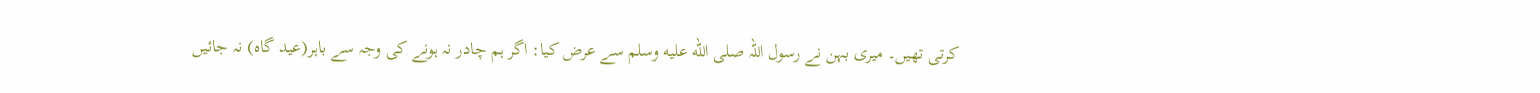کرتی تھیں۔ میری بہن نے رسول اللہ صلى الله عليه وسلم سے عرض کیا: اگر ہم چادر نہ ہونے کی وجہ سے باہر(عید گاہ) نہ جائیں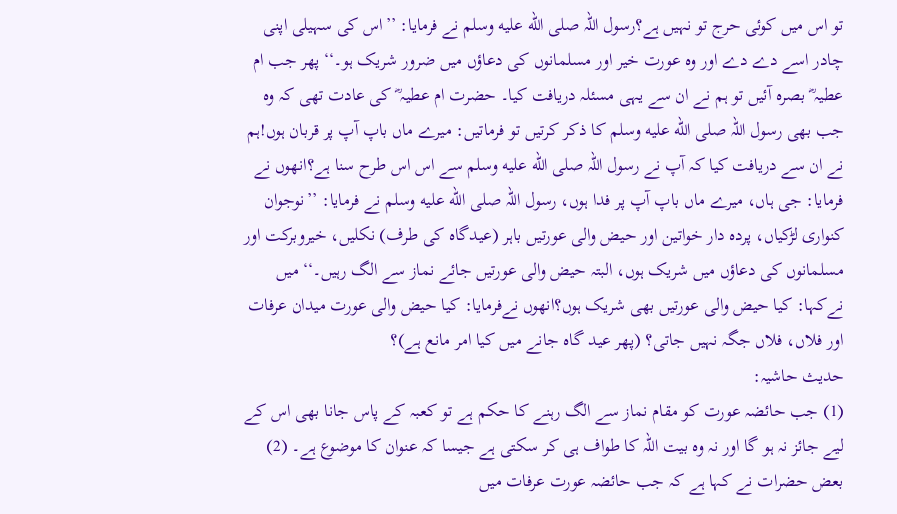تو اس میں کوئی حرج تو نہیں ہے؟رسول اللہ صلى الله عليه وسلم نے فرمایا: ’’اس کی سہیلی اپنی چادر اسے دے دے اور وہ عورت خیر اور مسلمانوں کی دعاؤں میں ضرور شریک ہو۔‘‘ پھر جب ام عطیہ ؓ بصرہ آئیں تو ہم نے ان سے یہی مسئلہ دریافت کیا۔ حضرت ام عطیہ ؓ کی عادت تھی کہ وہ جب بھی رسول اللہ صلى الله عليه وسلم کا ذکر کرتیں تو فرماتیں: میرے ماں باپ آپ پر قربان ہوں!ہم نے ان سے دریافت کیا کہ آپ نے رسول اللہ صلى الله عليه وسلم سے اس اس طرح سنا ہے؟انھوں نے فرمایا: جی ہاں، میرے ماں باپ آپ پر فدا ہوں، رسول اللہ صلى الله عليه وسلم نے فرمایا: ’’نوجوان کنواری لڑکیاں، پردہ دار خواتین اور حیض والی عورتیں باہر (عیدگاہ کی طرف) نکلیں، خیروبرکت اور مسلمانوں کی دعاؤں میں شریک ہوں، البتہ حیض والی عورتیں جائے نماز سے الگ رہیں۔‘‘ میں نےکہا: کیا حیض والی عورتیں بھی شریک ہوں؟انھوں نےفرمایا: کیا حیض والی عورت میدان عرفات اور فلاں، فلاں جگہ نہیں جاتی؟ (پھر عید گاہ جانے میں کیا امر مانع ہے)؟
حدیث حاشیہ:
(1) جب حائضہ عورت کو مقام نماز سے الگ رہنے کا حکم ہے تو کعبہ کے پاس جانا بھی اس کے لیے جائز نہ ہو گا اور نہ وہ بیت اللہ کا طواف ہی کر سکتی ہے جیسا کہ عنوان کا موضوع ہے۔ (2) بعض حضرات نے کہا ہے کہ جب حائضہ عورت عرفات میں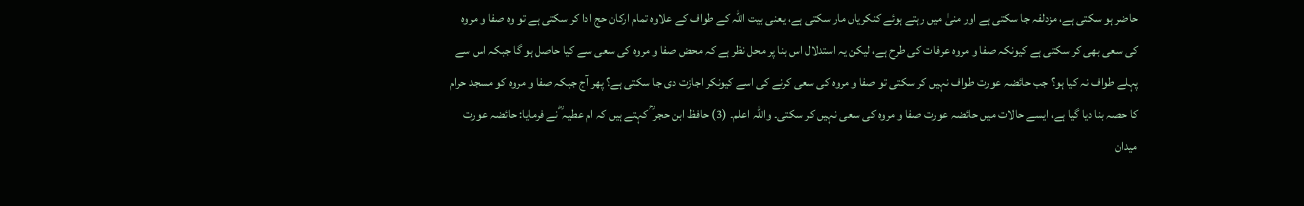حاضر ہو سکتی ہے، مزدلفہ جا سکتی ہے اور منیٰ میں رہتے ہوئے کنکریاں مار سکتی ہے، یعنی بیت اللہ کے طواف کے علاوہ تمام ارکان حج ادا کر سکتی ہے تو وہ صفا و مروہ کی سعی بھی کر سکتی ہے کیونکہ صفا و مروہ عرفات کی طرح ہے، لیکن یہ استدلال اس بنا پر محل نظر ہے کہ محض صفا و مروہ کی سعی سے کیا حاصل ہو گا جبکہ اس سے پہلے طواف نہ کیا ہو؟ جب حائضہ عورت طواف نہیں کر سکتی تو صفا و مروہ کی سعی کرنے کی اسے کیونکر اجازت دی جا سکتی ہے؟ پھر آج جبکہ صفا و مروہ کو مسجد حرام کا حصہ بنا دیا گیا ہے، ایسے حالات میں حائضہ عورت صفا و مروہ کی سعی نہیں کر سکتی۔ واللہ اعلم۔ (3) حافظ ابن حجر ؒ کہتے ہیں کہ ام عطیہ ؓ نے فرمایا: حائضہ عورت میدان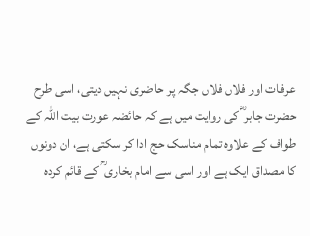عرفات اور فلاں فلاں جگہ پر حاضری نہیں دیتی، اسی طرح حضرت جابر ؓ کی روایت میں ہے کہ حائضہ عورت بیت اللہ کے طواف کے علاوہ تمام مناسک حج ادا کر سکتی ہے، ان دونوں کا مصداق ایک ہے اور اسی سے امام بخاری ؒ کے قائم کردہ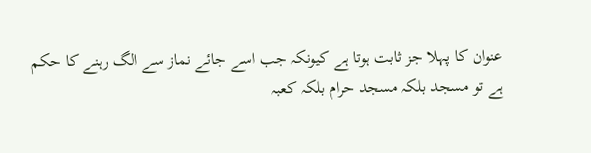عنوان کا پہلا جز ثابت ہوتا ہے کیونکہ جب اسے جائے نماز سے الگ رہنے کا حکم ہے تو مسجد بلکہ مسجد حرام بلکہ کعبہ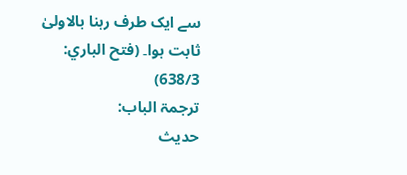سے ایک طرف رہنا بالاولیٰ ثابت ہوا۔ (فتح الباري: 638/3)
ترجمۃ الباب:
حدیث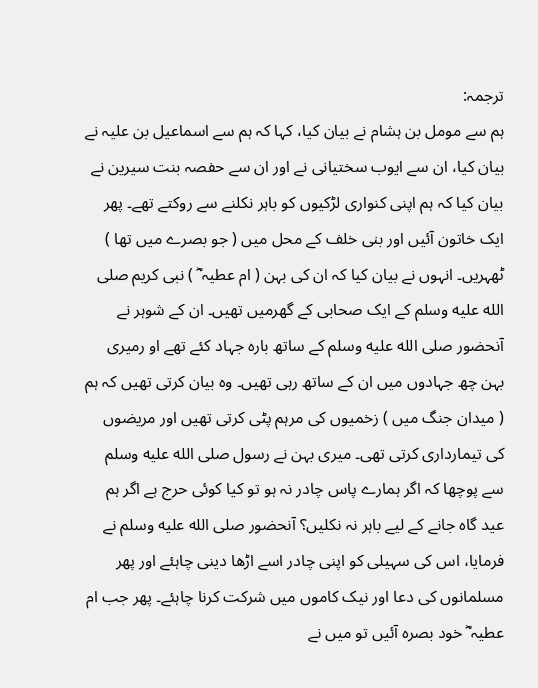ترجمہ:
ہم سے مومل بن ہشام نے بیان کیا، کہا کہ ہم سے اسماعیل بن علیہ نے بیان کیا، ان سے ایوب سختیانی نے اور ان سے حفصہ بنت سیرین نے بیان کیا کہ ہم اپنی کنواری لڑکیوں کو باہر نکلنے سے روکتے تھے۔ پھر ایک خاتون آئیں اور بنی خلف کے محل میں ( جو بصرے میں تھا ) ٹھہریں۔ انہوں نے بیان کیا کہ ان کی بہن ( ام عطیہ ؓ ) نبی کریم صلى الله عليه وسلم کے ایک صحابی کے گھرمیں تھیں۔ ان کے شوہر نے آنحضور صلى الله عليه وسلم کے ساتھ بارہ جہاد کئے تھے او رمیری بہن چھ جہادوں میں ان کے ساتھ رہی تھیں۔ وہ بیان کرتی تھیں کہ ہم ( میدان جنگ میں ) زخمیوں کی مرہم پٹی کرتی تھیں اور مریضوں کی تیمارداری کرتی تھی۔ میری بہن نے رسول صلى الله عليه وسلم سے پوچھا کہ اگر ہمارے پاس چادر نہ ہو تو کیا کوئی حرج ہے اگر ہم عید گاہ جانے کے لیے باہر نہ نکلیں؟ آنحضور صلى الله عليه وسلم نے فرمایا، اس کی سہیلی کو اپنی چادر اسے اڑھا دینی چاہئے اور پھر مسلمانوں کی دعا اور نیک کاموں میں شرکت کرنا چاہئے۔ پھر جب ام عطیہ ؓ خود بصرہ آئیں تو میں نے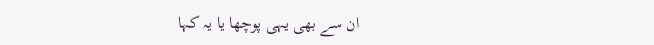ان سے بھی یہی پوچھا یا یہ کہا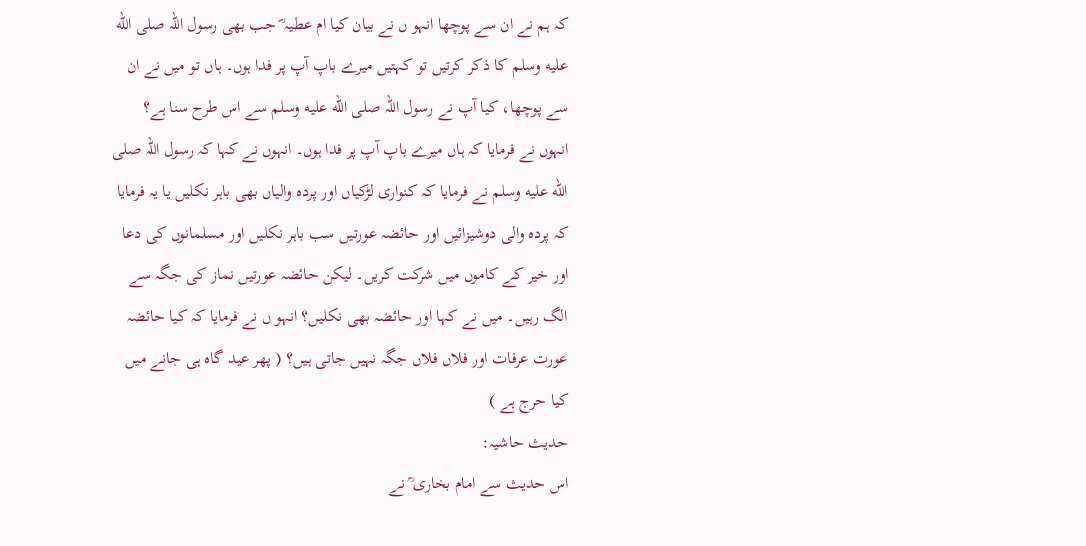کہ ہم نے ان سے پوچھا انہو ں نے بیان کیا ام عطیہ ؓ جب بھی رسول اللہ صلى الله عليه وسلم کا ذکر کرتیں تو کہتیں میرے باپ آپ پر فدا ہوں۔ ہاں تو میں نے ان سے پوچھا، کیا آپ نے رسول اللہ صلى الله عليه وسلم سے اس طرح سنا ہے؟ انہوں نے فرمایا کہ ہاں میرے باپ آپ پر فدا ہوں۔ انہوں نے کہا کہ رسول اللہ صلى الله عليه وسلم نے فرمایا کہ کنواری لڑکیاں اور پردہ والیاں بھی باہر نکلیں یا یہ فرمایا کہ پردہ والی دوشیزائیں اور حائضہ عورتیں سب باہر نکلیں اور مسلمانوں کی دعا اور خیر کے کاموں میں شرکت کریں۔ لیکن حائضہ عورتیں نماز کی جگہ سے الگ رہیں۔ میں نے کہا اور حائضہ بھی نکلیں؟ انہو ں نے فرمایا کہ کیا حائضہ عورت عرفات اور فلاں فلاں جگہ نہیں جاتی ہیں؟ ( پھر عید گاہ ہی جانے میں کیا حرج ہے )
حدیث حاشیہ:
اس حدیث سے امام بخاری ؒ نے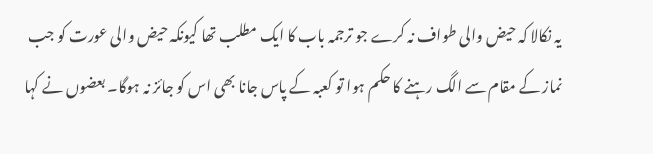یہ نکالا کہ حیض والی طواف نہ کرے جو ترجمہ باب کا ایک مطلب تھا کیونکہ حیض والی عورت کو جب نماز کے مقام سے الگ رہنے کا حکم ہوا تو کعبہ کے پاس جانا بھی اس کو جائز نہ ہوگا۔ بعضوں نے کہا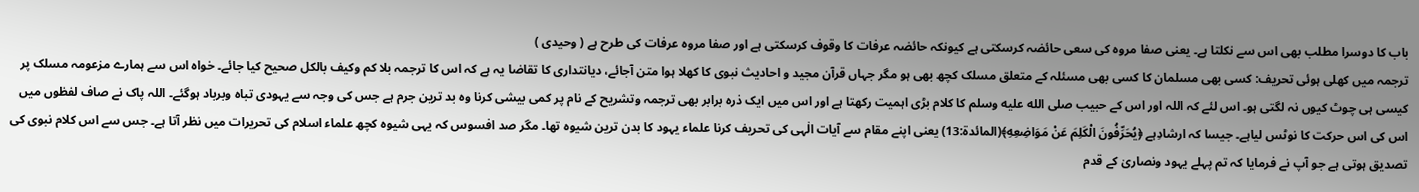باب کا دوسرا مطلب بھی اس سے نکلتا ہے۔ یعنی صفا مروہ کی سعی حائضہ کرسکتی ہے کیونکہ حائضہ عرفات کا وقوف کرسکتی ہے اور صفا مروہ عرفات کی طرح ہے ( وحیدی )
ترجمہ میں کھلی ہوئی تحریف: کسی بھی مسلمان کا کسی بھی مسئلہ کے متعلق مسلک کچھ بھی ہو مگر جہاں قرآن مجید و احادیث نبوی کا کھلا ہوا متن آجائے، دیانتداری کا تقاضا یہ ہے کہ اس کا ترجمہ بلا کم وکیف بالکل صحیح کیا جائے۔ خواہ اس سے ہمارے مزعومہ مسلک پر کیسی ہی چوٹ کیوں نہ لگتی ہو۔ اس لئے کہ اللہ اور اس کے حبیب صلى الله عليه وسلم کا کلام بڑی اہمیت رکھتا ہے اور اس میں ایک ذرہ برابر بھی ترجمہ وتشریح کے نام پر کمی بیشی کرنا وہ بد ترین جرم ہے جس کی وجہ سے یہودی تباہ وبرباد ہوگئے۔ اللہ پاک نے صاف لفظوں میں اس کی اس حرکت کا نوٹس لیاہے۔ جیسا کہ ارشادِہے ﴿يُحَرِّفُونَ الْكَلِمَ عَنْ مَوَاضِعِهِ﴾(المائدة:13) یعنی اپنے مقام سے آیات الٰہی کی تحریف کرنا علماء یہود کا بدن ترین شیوہ تھا۔ مگر صد افسوس کہ یہی شیوہ کچھ علماء اسلام کی تحریرات میں نظر آتا ہے۔ جس سے اس کلام نبوی کی تصدیق ہوتی ہے جو آپ نے فرمایا کہ تم پہلے یہود ونصاریٰ کے قدم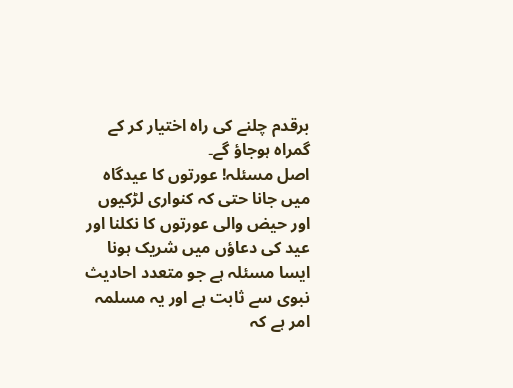برقدم چلنے کی راہ اختیار کر کے گمراہ ہوجاؤ گے۔
اصل مسئلہ! عورتوں کا عیدگاہ میں جانا حتی کہ کنواری لڑکیوں اور حیض والی عورتوں کا نکلنا اور عید کی دعاؤں میں شریک ہونا ایسا مسئلہ ہے جو متعدد احادیث نبوی سے ثابت ہے اور یہ مسلمہ امر ہے کہ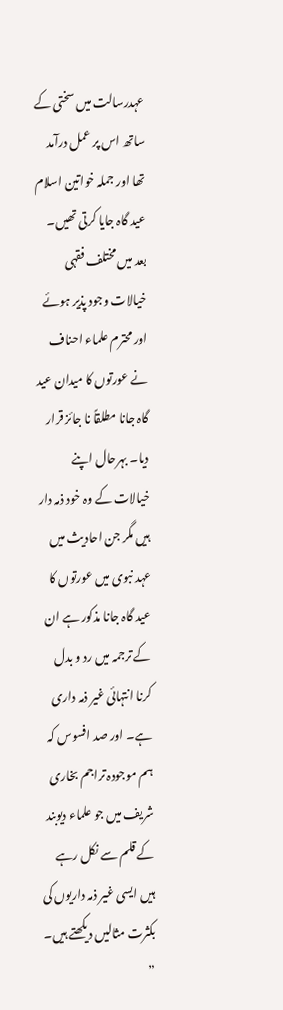عہدرسالت میں سختی کے ساتھ اس پر عمل درآمد تھا اور جملہ خواتین اسلام عید گاہ جایا کرتی تھیں۔ بعد میں مختلف فقہی خیالات وجود پذیر ہوئے اور محترم علماء احناف نے عورتوں کا میدان عید گاہ جانا مطلقاً نا جائز قرار دیا۔ بہرحال اپنے خیالات کے وہ خود ذمہ دار ہیں مگر جن احادیث میں عہد نبوی میں عورتوں کا عید گاہ جانا مذکور ہے ان کے ترجمہ میں رد و بدل کرنا انتہائی غیر ذمہ داری ہے۔ اور صد افسوس کہ ہم موجودہ تراجم بخاری شریف میں جو علماء دیوبند کے قلم سے نکل رہے ہیں ایسی غیر ذمہ داریوں کی بکثرت مثالیں دیکھتے ہیں۔ ”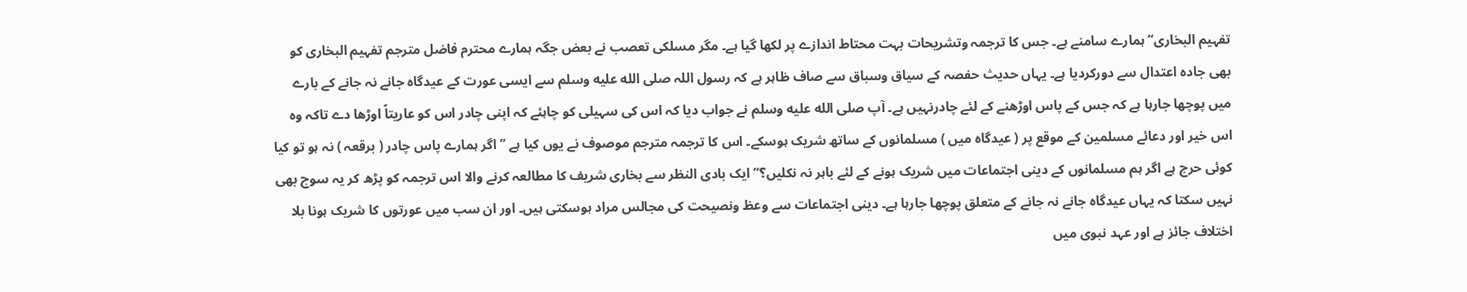تفہیم البخاری“ ہمارے سامنے ہے۔ جس کا ترجمہ وتشریحات بہت محتاط اندازے پر لکھا گیا ہے۔ مگر مسلکی تعصب نے بعض جگہ ہمارے محترم فاضل مترجم تفہیم البخاری کو بھی جادہ اعتدال سے دورکردیا ہے۔ یہاں حدیث حفصہ کے سیاق وسباق سے صاف ظاہر ہے کہ رسول اللہ صلى الله عليه وسلم سے ایسی عورت کے عیدگاہ جانے نہ جانے کے بارے میں پوچھا جارہا ہے کہ جس کے پاس اوڑھنے کے لئے چادرنہیں ہے۔ آپ صلى الله عليه وسلم نے جواب دیا کہ اس کی سہیلی کو چاہئے کہ اپنی چادر اس کو عاریتاً اوڑھا دے تاکہ وہ اس خیر اور دعائے مسلمین کے موقع پر ( عیدگاہ میں ) مسلمانوں کے ساتھ شریک ہوسکے۔ اس کا ترجمہ مترجم موصوف نے یوں کیا ہے ” اگر ہمارے پاس چادر ( برقعہ ) نہ ہو تو کیا کوئی حرج ہے اگر ہم مسلمانوں کے دینی اجتماعات میں شریک ہونے کے لئے باہر نہ نکلیں؟“ ایک بادی النظر سے بخاری شریف کا مطالعہ کرنے والا اس ترجمہ کو پڑھ کر یہ سوچ بھی نہیں سکتا کہ یہاں عیدگاہ جانے نہ جانے کے متعلق پوچھا جارہا ہے۔ دینی اجتماعات سے وعظ ونصیحت کی مجالس مراد ہوسکتی ہیں۔ اور ان سب میں عورتوں کا شریک ہونا بلا اختلاف جائز ہے اور عہد نبوی میں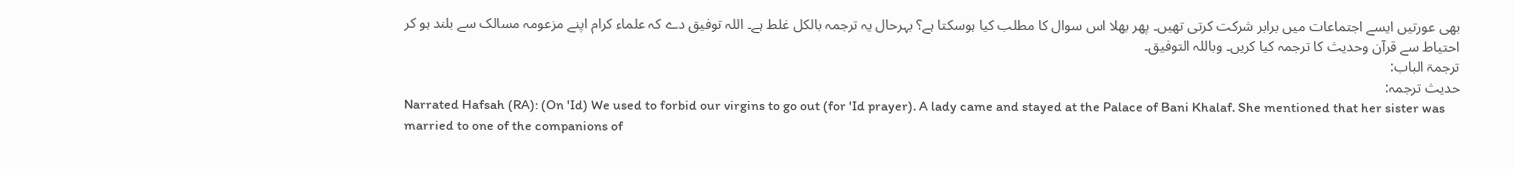بھی عورتیں ایسے اجتماعات میں برابر شرکت کرتی تھیں۔ پھر بھلا اس سوال کا مطلب کیا ہوسکتا ہے؟ بہرحال یہ ترجمہ بالکل غلط ہے۔ اللہ توفیق دے کہ علماء کرام اپنے مزعومہ مسالک سے بلند ہو کر احتیاط سے قرآن وحدیث کا ترجمہ کیا کریں۔ وباللہ التوفیق۔
ترجمۃ الباب:
حدیث ترجمہ:
Narrated Hafsah (RA): (On 'Id) We used to forbid our virgins to go out (for 'Id prayer). A lady came and stayed at the Palace of Bani Khalaf. She mentioned that her sister was married to one of the companions of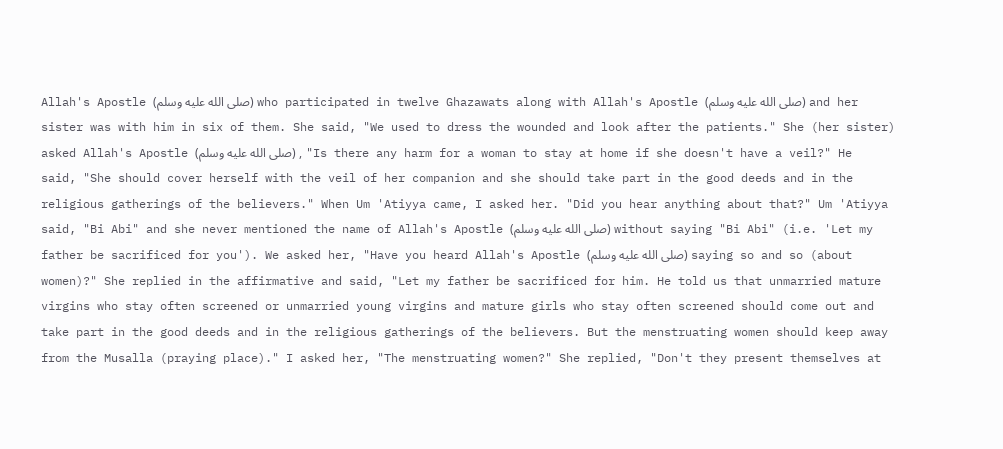Allah's Apostle (صلى الله عليه وسلم) who participated in twelve Ghazawats along with Allah's Apostle (صلى الله عليه وسلم) and her sister was with him in six of them. She said, "We used to dress the wounded and look after the patients." She (her sister) asked Allah's Apostle (صلى الله عليه وسلم) , "Is there any harm for a woman to stay at home if she doesn't have a veil?" He said, "She should cover herself with the veil of her companion and she should take part in the good deeds and in the religious gatherings of the believers." When Um 'Atiyya came, I asked her. "Did you hear anything about that?" Um 'Atiyya said, "Bi Abi" and she never mentioned the name of Allah's Apostle (صلى الله عليه وسلم) without saying "Bi Abi" (i.e. 'Let my father be sacrificed for you'). We asked her, "Have you heard Allah's Apostle (صلى الله عليه وسلم) saying so and so (about women)?" She replied in the affirmative and said, "Let my father be sacrificed for him. He told us that unmarried mature virgins who stay often screened or unmarried young virgins and mature girls who stay often screened should come out and take part in the good deeds and in the religious gatherings of the believers. But the menstruating women should keep away from the Musalla (praying place)." I asked her, "The menstruating women?" She replied, "Don't they present themselves at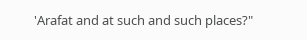'Arafat and at such and such places?"